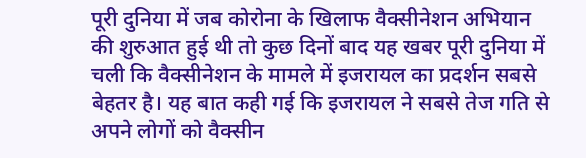पूरी दुनिया में जब कोरोना के खिलाफ वैक्सीनेशन अभियान की शुरुआत हुई थी तो कुछ दिनों बाद यह खबर पूरी दुनिया में चली कि वैक्सीनेशन के मामले में इजरायल का प्रदर्शन सबसे बेहतर है। यह बात कही गई कि इजरायल ने सबसे तेज गति से अपने लोगों को वैक्सीन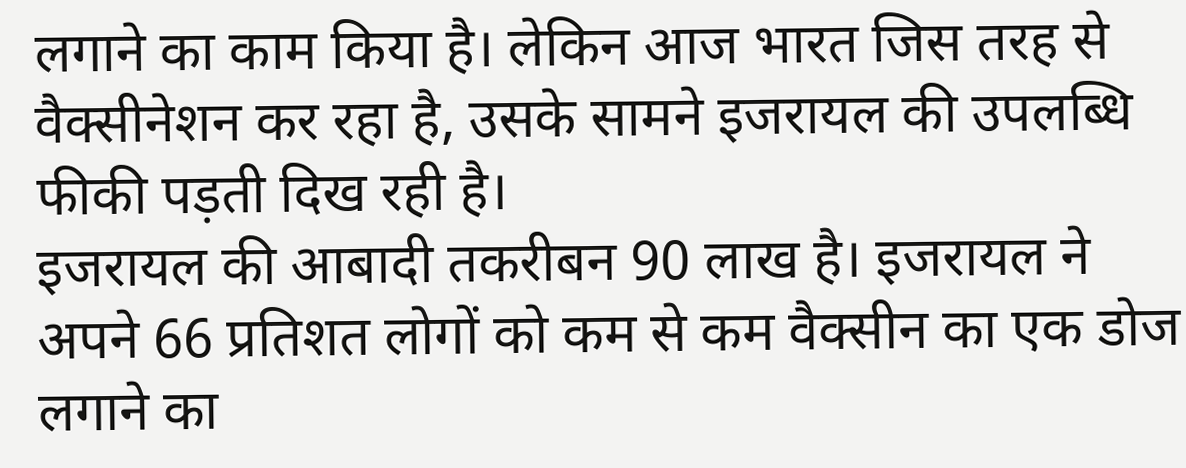लगाने का काम किया है। लेकिन आज भारत जिस तरह से वैक्सीनेशन कर रहा है, उसके सामने इजरायल की उपलब्धि फीकी पड़ती दिख रही है।
इजरायल की आबादी तकरीबन 90 लाख है। इजरायल ने अपने 66 प्रतिशत लोगों को कम से कम वैक्सीन का एक डोज लगाने का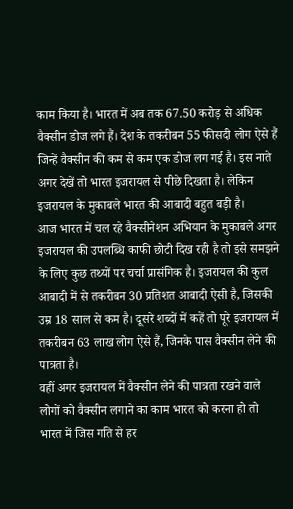काम किया है। भारत में अब तक 67.50 करोड़ से अधिक वैक्सीन डोज लगे हैं। देश के तकरीबन 55 फीसदी लोग ऐसे हैं जिन्हें वैक्सीन की कम से कम एक डोज लग गई है। इस नाते अगर देखें तो भारत इजरायल से पीछे दिखता है। लेकिन इजरायल के मुकाबले भारत की आबादी बहुत बड़ी है।
आज भारत में चल रहे वैक्सीनेशन अभियान के मुकाबले अगर इजरायल की उपलब्धि काफी छोटी दिख रही है तो इसे समझने के लिए कुछ तथ्यों पर चर्चा प्रासंगिक है। इजरायल की कुल आबादी में से तकरीबन 30 प्रतिशत आबादी ऐसी है, जिसकी उम्र 18 साल से कम है। दूसरे शब्दों में कहें तो पूरे इजरायल में तकरीबन 63 लाख लोग ऐसे हैं, जिनके पास वैक्सीन लेने की पात्रता है।
वहीं अगर इजरायल में वैक्सीन लेने की पात्रता रखने वाले लोगों को वैक्सीन लगाने का काम भारत को करना हो तो भारत में जिस गति से हर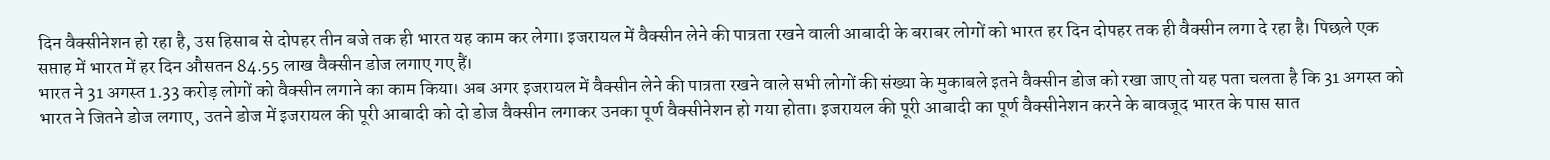दिन वैक्सीनेशन हो रहा है, उस हिसाब से दोपहर तीन बजे तक ही भारत यह काम कर लेगा। इजरायल में वैक्सीन लेने की पात्रता रखने वाली आबादी के बराबर लोगों को भारत हर दिन दोपहर तक ही वैक्सीन लगा दे रहा है। पिछले एक सप्ताह में भारत में हर दिन औसतन 84.55 लाख वैक्सीन डोज लगाए गए हैं।
भारत ने 31 अगस्त 1.33 करोड़ लोगों को वैक्सीन लगाने का काम किया। अब अगर इजरायल में वैक्सीन लेने की पात्रता रखने वाले सभी लोगों की संख्या के मुकाबले इतने वैक्सीन डोज को रखा जाए तो यह पता चलता है कि 31 अगस्त को भारत ने जितने डोज लगाए, उतने डोज में इजरायल की पूरी आबादी को दो डोज वैक्सीन लगाकर उनका पूर्ण वैक्सीनेशन हो गया होता। इजरायल की पूरी आबादी का पूर्ण वैक्सीनेशन करने के बावजूद भारत के पास सात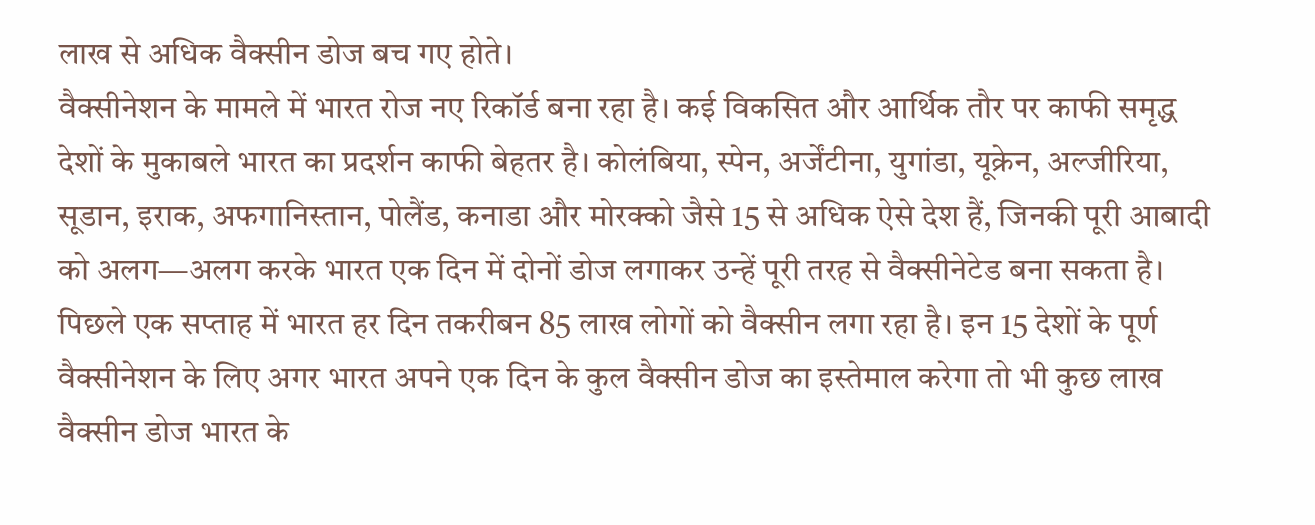लाख से अधिक वैक्सीन डोज बच गए होते।
वैक्सीनेशन के मामले में भारत रोज नए रिकॉर्ड बना रहा है। कई विकसित और आर्थिक तौर पर काफी समृद्ध देशों के मुकाबले भारत का प्रदर्शन काफी बेहतर है। कोलंबिया, स्पेन, अर्जेंटीना, युगांडा, यूक्रेन, अल्जीरिया, सूडान, इराक, अफगानिस्तान, पोलैंड, कनाडा और मोरक्को जैसे 15 से अधिक ऐसे देश हैं, जिनकी पूरी आबादी को अलग—अलग करके भारत एक दिन में दोनों डोज लगाकर उन्हें पूरी तरह से वैक्सीनेटेड बना सकता है। पिछले एक सप्ताह में भारत हर दिन तकरीबन 85 लाख लोगों को वैक्सीन लगा रहा है। इन 15 देशों के पूर्ण वैक्सीनेशन के लिए अगर भारत अपने एक दिन के कुल वैक्सीन डोज का इस्तेमाल करेगा तो भी कुछ लाख वैक्सीन डोज भारत के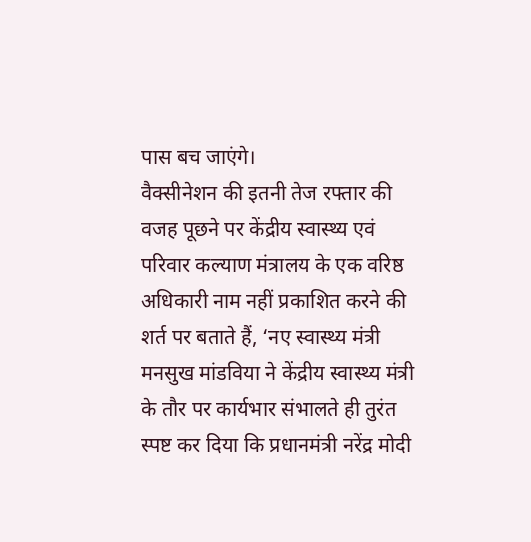पास बच जाएंगे।
वैक्सीनेशन की इतनी तेज रफ्तार की वजह पूछने पर केंद्रीय स्वास्थ्य एवं परिवार कल्याण मंत्रालय के एक वरिष्ठ अधिकारी नाम नहीं प्रकाशित करने की शर्त पर बताते हैं, ‘नए स्वास्थ्य मंत्री मनसुख मांडविया ने केंद्रीय स्वास्थ्य मंत्री के तौर पर कार्यभार संभालते ही तुरंत स्पष्ट कर दिया कि प्रधानमंत्री नरेंद्र मोदी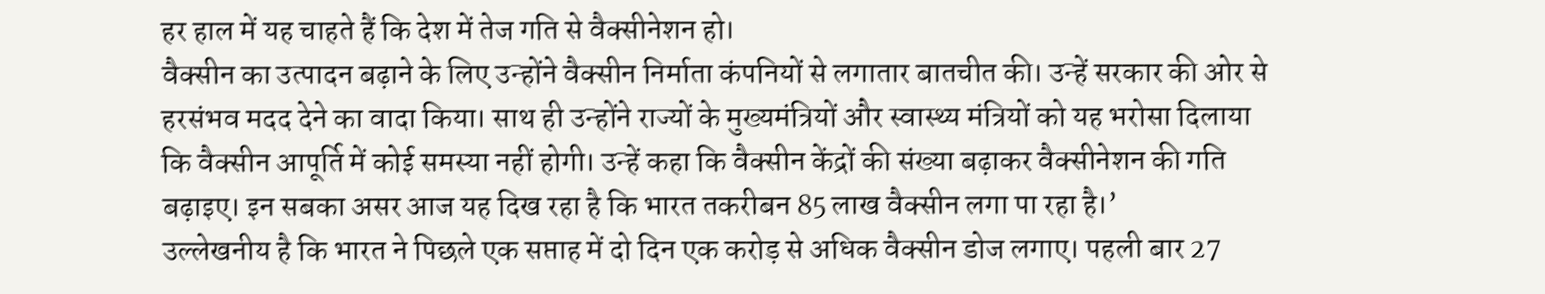हर हाल में यह चाहते हैं कि देश में तेज गति से वैक्सीनेशन हो।
वैक्सीन का उत्पादन बढ़ाने के लिए उन्होंने वैक्सीन निर्माता कंपनियों से लगातार बातचीत की। उन्हें सरकार की ओर से हरसंभव मदद देने का वादा किया। साथ ही उन्होंने राज्यों के मुख्यमंत्रियों और स्वास्थ्य मंत्रियों को यह भरोसा दिलाया कि वैक्सीन आपूर्ति में कोई समस्या नहीं होगी। उन्हें कहा कि वैक्सीन केंद्रों की संख्या बढ़ाकर वैक्सीनेशन की गति बढ़ाइए। इन सबका असर आज यह दिख रहा है कि भारत तकरीबन 85 लाख वैक्सीन लगा पा रहा है।’
उल्लेखनीय है कि भारत ने पिछले एक सप्ताह में दो दिन एक करोड़ से अधिक वैक्सीन डोज लगाए। पहली बार 27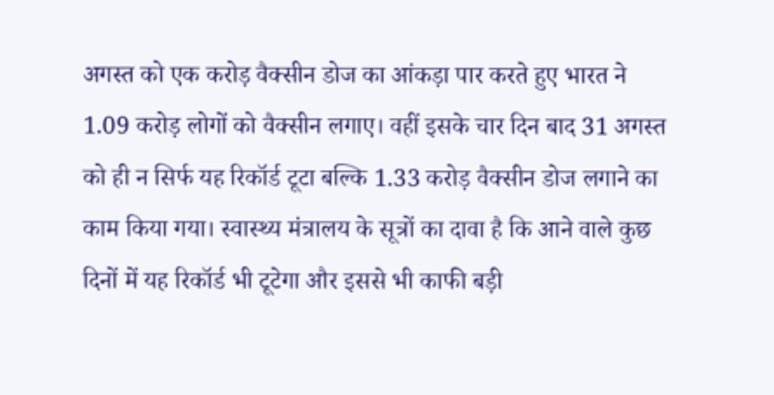अगस्त को एक करोड़ वैक्सीन डोज का आंकड़ा पार करते हुए भारत ने 1.09 करोड़ लोगों को वैक्सीन लगाए। वहीं इसके चार दिन बाद 31 अगस्त को ही न सिर्फ यह रिकॉर्ड टूटा बल्कि 1.33 करोड़ वैक्सीन डोज लगाने का काम किया गया। स्वास्थ्य मंत्रालय के सूत्रों का दावा है कि आने वाले कुछ दिनों में यह रिकॉर्ड भी टूटेगा और इससे भी काफी बड़ी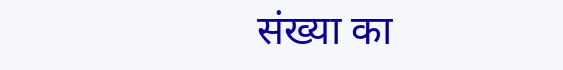संख्या का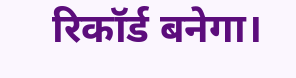रिकॉर्ड बनेगा।